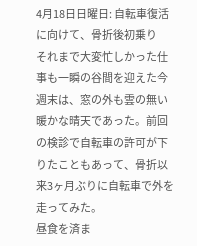4月18日日曜日: 自転車復活に向けて、骨折後初乗り
それまで大変忙しかった仕事も一瞬の谷間を迎えた今週末は、窓の外も雲の無い暖かな晴天であった。前回の検診で自転車の許可が下りたこともあって、骨折以来3ヶ月ぶりに自転車で外を走ってみた。
昼食を済ま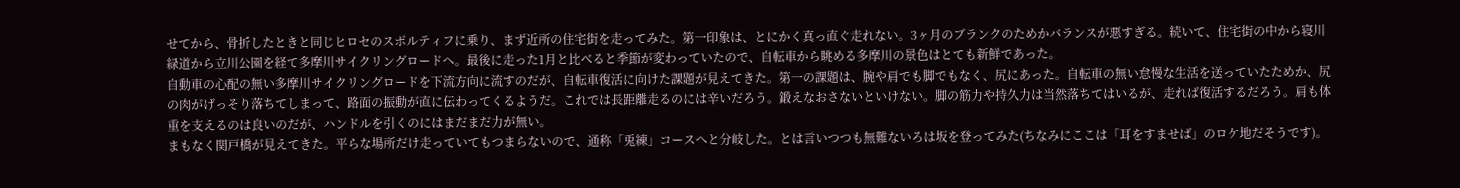せてから、骨折したときと同じヒロセのスポルティフに乗り、まず近所の住宅街を走ってみた。第一印象は、とにかく真っ直ぐ走れない。3ヶ月のブランクのためかバランスが悪すぎる。続いて、住宅街の中から寝川緑道から立川公園を経て多摩川サイクリングロードへ。最後に走った1月と比べると季節が変わっていたので、自転車から眺める多摩川の景色はとても新鮮であった。
自動車の心配の無い多摩川サイクリングロードを下流方向に流すのだが、自転車復活に向けた課題が見えてきた。第一の課題は、腕や肩でも脚でもなく、尻にあった。自転車の無い怠慢な生活を送っていたためか、尻の肉がげっそり落ちてしまって、路面の振動が直に伝わってくるようだ。これでは長距離走るのには辛いだろう。鍛えなおさないといけない。脚の筋力や持久力は当然落ちてはいるが、走れば復活するだろう。肩も体重を支えるのは良いのだが、ハンドルを引くのにはまだまだ力が無い。
まもなく関戸橋が見えてきた。平らな場所だけ走っていてもつまらないので、通称「兎練」コースへと分岐した。とは言いつつも無難ないろは坂を登ってみた(ちなみにここは「耳をすませば」のロケ地だそうです)。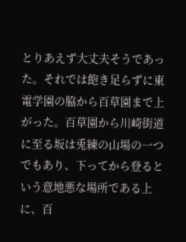とりあえず大丈夫そうであった。それでは飽き足らずに東電学園の脇から百草園まで上がった。百草園から川崎街道に至る坂は兎練の山場の一つでもあり、下ってから登るという意地悪な場所である上に、百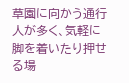草園に向かう通行人が多く、気軽に脚を着いたり押せる場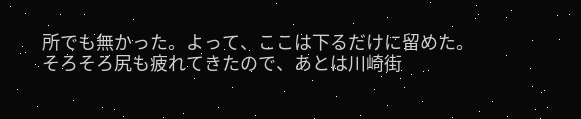所でも無かった。よって、ここは下るだけに留めた。
そろそろ尻も疲れてきたので、あとは川崎街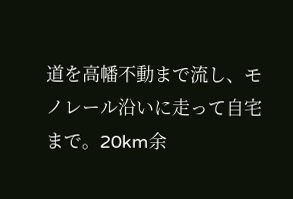道を高幡不動まで流し、モノレール沿いに走って自宅まで。20km余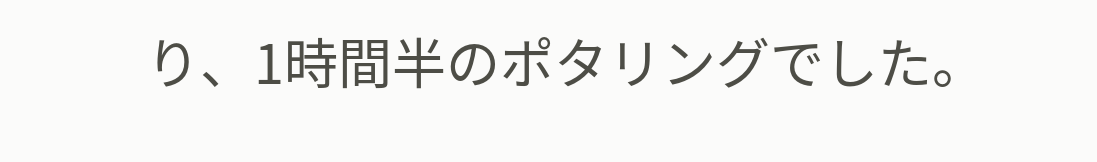り、1時間半のポタリングでした。